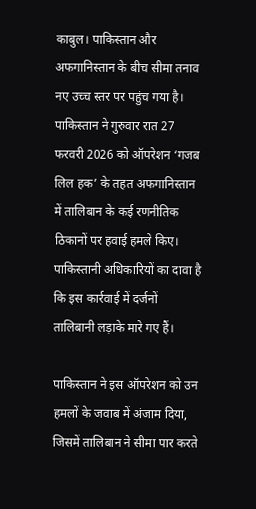काबुल। पाकिस्तान और अफगानिस्तान के बीच सीमा तनाव नए उच्च स्तर पर पहुंच गया है। पाकिस्तान ने गुरुवार रात 27 फरवरी 2026 को ऑपरेशन ‘गजब लिल हक’ के तहत अफगानिस्तान में तालिबान के कई रणनीतिक ठिकानों पर हवाई हमले किए। पाकिस्तानी अधिकारियों का दावा है कि इस कार्रवाई में दर्जनों तालिबानी लड़ाके मारे गए हैं।

पाकिस्तान ने इस ऑपरेशन को उन हमलों के जवाब में अंजाम दिया, जिसमें तालिबान ने सीमा पार करते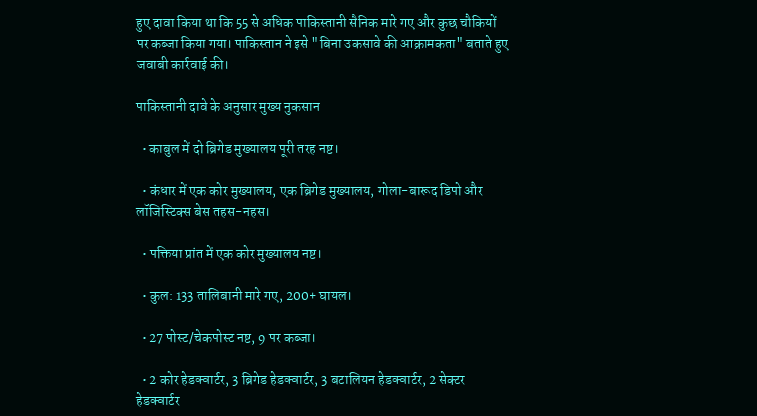हुए दावा किया था कि 55 से अधिक पाकिस्तानी सैनिक मारे गए और कुछ चौकियों पर कब्जा किया गया। पाकिस्तान ने इसे "बिना उकसावे की आक्रामकता" बताते हुए जवाबी कार्रवाई की।

पाकिस्तानी दावे के अनुसार मुख्य नुकसान

  • काबुल में दो ब्रिगेड मुख्यालय पूरी तरह नष्ट।

  • कंधार में एक कोर मुख्यालय, एक ब्रिगेड मुख्यालय, गोला-बारूद डिपो और लॉजिस्टिक्स बेस तहस-नहस।

  • पक्तिया प्रांत में एक कोर मुख्यालय नष्ट।

  • कुल: 133 तालिबानी मारे गए, 200+ घायल।

  • 27 पोस्ट/चेकपोस्ट नष्ट, 9 पर कब्जा।

  • 2 कोर हेडक्वार्टर, 3 ब्रिगेड हेडक्वार्टर, 3 बटालियन हेडक्वार्टर, 2 सेक्टर हेडक्वार्टर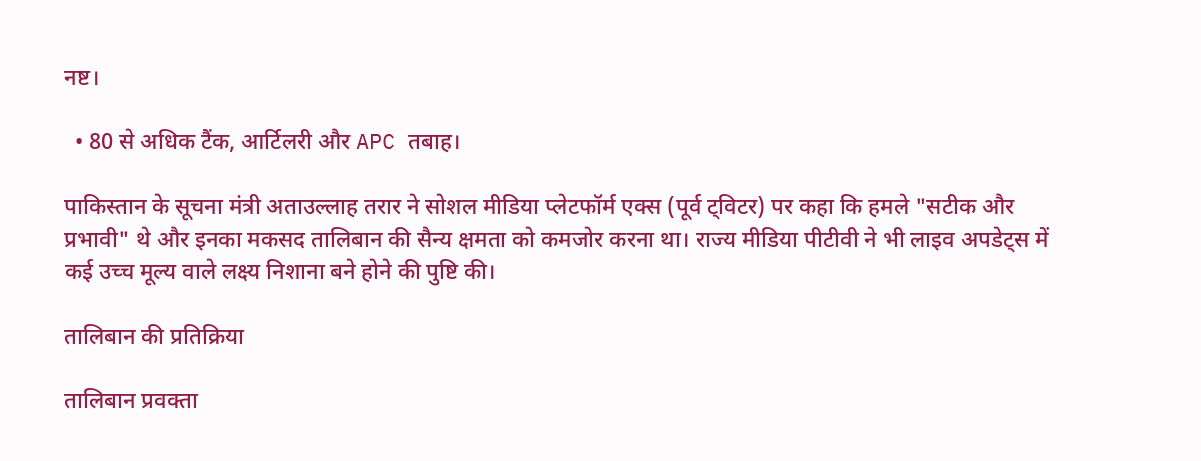नष्ट।

  • 80 से अधिक टैंक, आर्टिलरी और APC तबाह।

पाकिस्तान के सूचना मंत्री अताउल्लाह तरार ने सोशल मीडिया प्लेटफॉर्म एक्स (पूर्व ट्विटर) पर कहा कि हमले "सटीक और प्रभावी" थे और इनका मकसद तालिबान की सैन्य क्षमता को कमजोर करना था। राज्य मीडिया पीटीवी ने भी लाइव अपडेट्स में कई उच्च मूल्य वाले लक्ष्य निशाना बने होने की पुष्टि की।

तालिबान की प्रतिक्रिया

तालिबान प्रवक्ता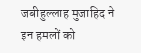जबीहुल्लाह मुजाहिद ने इन हमलों को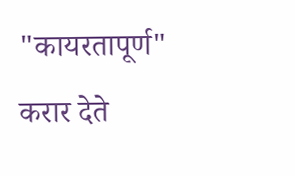"कायरतापूर्ण" करार देते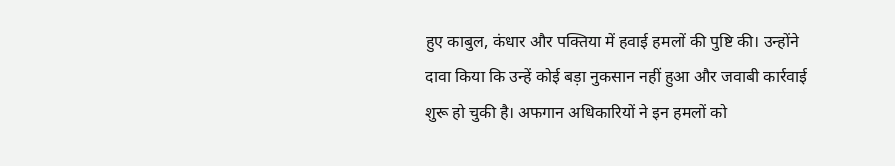हुए काबुल, कंधार और पक्तिया में हवाई हमलों की पुष्टि की। उन्होंने दावा किया कि उन्हें कोई बड़ा नुकसान नहीं हुआ और जवाबी कार्रवाई शुरू हो चुकी है। अफगान अधिकारियों ने इन हमलों को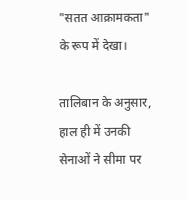"सतत आक्रामकता" के रूप में देखा।

तालिबान के अनुसार, हाल ही में उनकी सेनाओं ने सीमा पर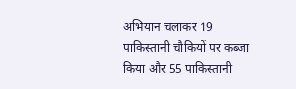अभियान चलाकर 19 पाकिस्तानी चौकियों पर कब्जा किया और 55 पाकिस्तानी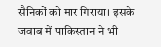सैनिकों को मार गिराया। इसके जवाब में पाकिस्तान ने भी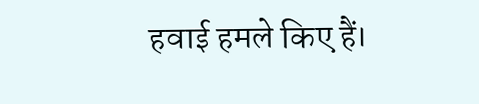हवाई हमले किए हैं।